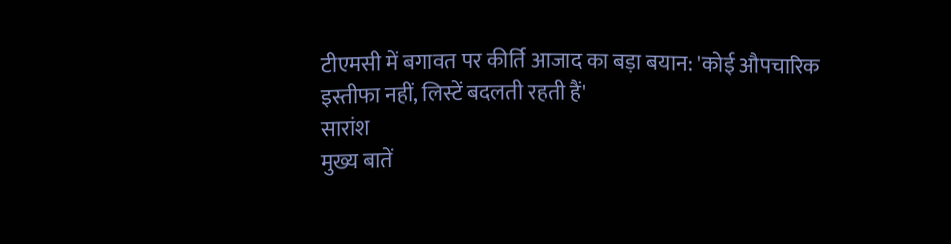टीएमसी में बगावत पर कीर्ति आजाद का बड़ा बयान: 'कोई औपचारिक इस्तीफा नहीं, लिस्टें बदलती रहती हैं'
सारांश
मुख्य बातें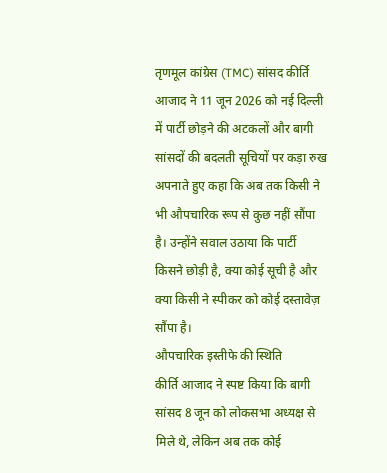तृणमूल कांग्रेस (TMC) सांसद कीर्ति आजाद ने 11 जून 2026 को नई दिल्ली में पार्टी छोड़ने की अटकलों और बागी सांसदों की बदलती सूचियों पर कड़ा रुख अपनाते हुए कहा कि अब तक किसी ने भी औपचारिक रूप से कुछ नहीं सौंपा है। उन्होंने सवाल उठाया कि पार्टी किसने छोड़ी है, क्या कोई सूची है और क्या किसी ने स्पीकर को कोई दस्तावेज़ सौंपा है।
औपचारिक इस्तीफे की स्थिति
कीर्ति आजाद ने स्पष्ट किया कि बागी सांसद 8 जून को लोकसभा अध्यक्ष से मिले थे, लेकिन अब तक कोई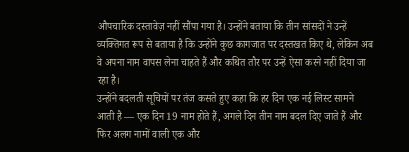औपचारिक दस्तावेज़ नहीं सौंपा गया है। उन्होंने बताया कि तीन सांसदों ने उन्हें व्यक्तिगत रूप से बताया है कि उन्होंने कुछ कागजात पर दस्तखत किए थे, लेकिन अब वे अपना नाम वापस लेना चाहते हैं और कथित तौर पर उन्हें ऐसा करने नहीं दिया जा रहा है।
उन्होंने बदलती सूचियों पर तंज कसते हुए कहा कि हर दिन एक नई लिस्ट सामने आती है — एक दिन 19 नाम होते हैं, अगले दिन तीन नाम बदल दिए जाते हैं और फिर अलग नामों वाली एक और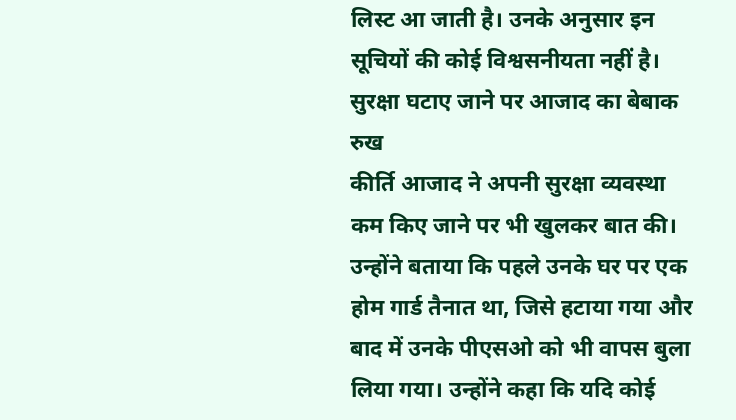लिस्ट आ जाती है। उनके अनुसार इन सूचियों की कोई विश्वसनीयता नहीं है।
सुरक्षा घटाए जाने पर आजाद का बेबाक रुख
कीर्ति आजाद ने अपनी सुरक्षा व्यवस्था कम किए जाने पर भी खुलकर बात की। उन्होंने बताया कि पहले उनके घर पर एक होम गार्ड तैनात था, जिसे हटाया गया और बाद में उनके पीएसओ को भी वापस बुला लिया गया। उन्होंने कहा कि यदि कोई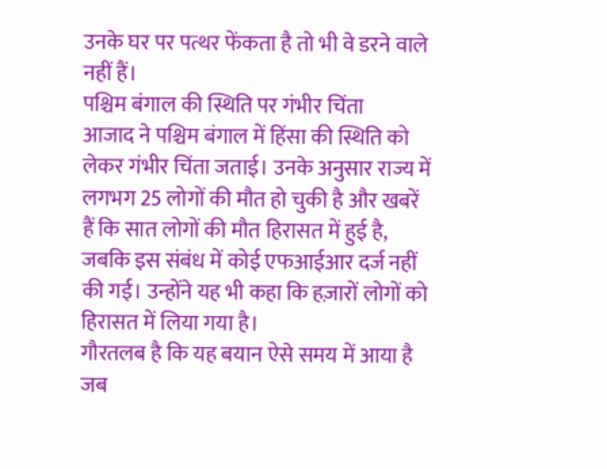उनके घर पर पत्थर फेंकता है तो भी वे डरने वाले नहीं हैं।
पश्चिम बंगाल की स्थिति पर गंभीर चिंता
आजाद ने पश्चिम बंगाल में हिंसा की स्थिति को लेकर गंभीर चिंता जताई। उनके अनुसार राज्य में लगभग 25 लोगों की मौत हो चुकी है और खबरें हैं कि सात लोगों की मौत हिरासत में हुई है, जबकि इस संबंध में कोई एफआईआर दर्ज नहीं की गई। उन्होंने यह भी कहा कि हज़ारों लोगों को हिरासत में लिया गया है।
गौरतलब है कि यह बयान ऐसे समय में आया है जब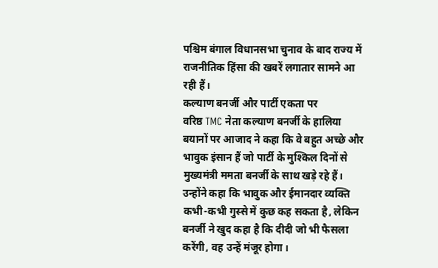पश्चिम बंगाल विधानसभा चुनाव के बाद राज्य में राजनीतिक हिंसा की खबरें लगातार सामने आ रही हैं।
कल्याण बनर्जी और पार्टी एकता पर
वरिष्ठ TMC नेता कल्याण बनर्जी के हालिया बयानों पर आजाद ने कहा कि वे बहुत अच्छे और भावुक इंसान हैं जो पार्टी के मुश्किल दिनों से मुख्यमंत्री ममता बनर्जी के साथ खड़े रहे हैं। उन्होंने कहा कि भावुक और ईमानदार व्यक्ति कभी-कभी गुस्से में कुछ कह सकता है, लेकिन बनर्जी ने खुद कहा है कि दीदी जो भी फैसला करेंगी, वह उन्हें मंजूर होगा।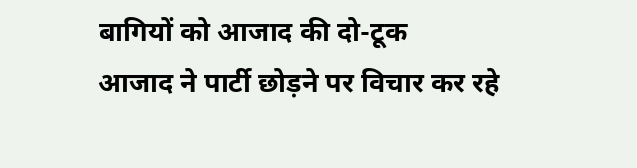बागियों को आजाद की दो-टूक
आजाद ने पार्टी छोड़ने पर विचार कर रहे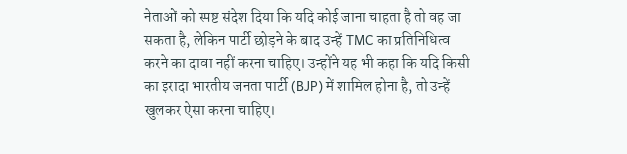नेताओं को स्पष्ट संदेश दिया कि यदि कोई जाना चाहता है तो वह जा सकता है, लेकिन पार्टी छोड़ने के बाद उन्हें TMC का प्रतिनिधित्व करने का दावा नहीं करना चाहिए। उन्होंने यह भी कहा कि यदि किसी का इरादा भारतीय जनता पार्टी (BJP) में शामिल होना है, तो उन्हें खुलकर ऐसा करना चाहिए।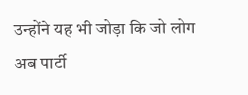उन्होंने यह भी जोड़ा कि जो लोग अब पार्टी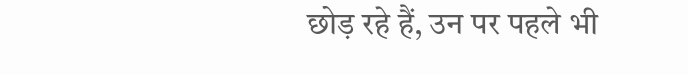छोड़ रहे हैं, उन पर पहले भी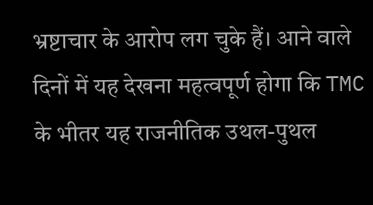भ्रष्टाचार के आरोप लग चुके हैं। आने वाले दिनों में यह देखना महत्वपूर्ण होगा कि TMC के भीतर यह राजनीतिक उथल-पुथल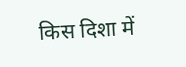किस दिशा में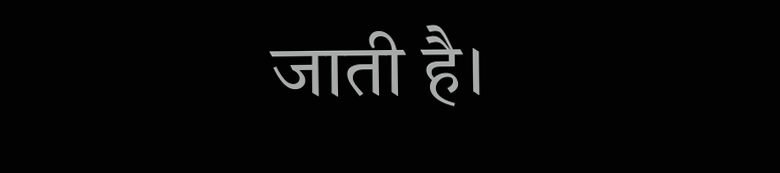जाती है।